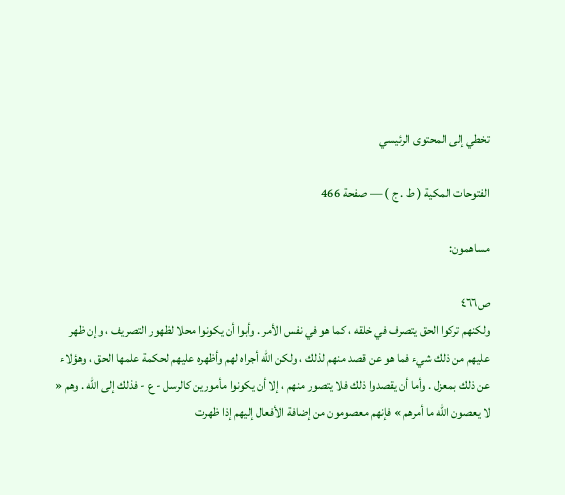تخطي إلى المحتوى الرئيسي

الفتوحات المكية ( ط . ج ) — صفحة 466

مساهمون:

ص٤٦٦
ولكنهم تركوا الحق يتصرف في خلقه ، كما هو في نفس الأمر . وأبوا أن يكونوا محلا لظهور التصريف ، وإن ظهر عليهم من ذلك شيء فما هو عن قصد منهم لذلك ، ولكن الله أجراه لهم وأظهره عليهم لحكمة علمها الحق ، وهؤلاء عن ذلك بمعزل . وأما أن يقصدوا ذلك فلا يتصور منهم ، إلا أن يكونوا مأمورين كالرسل - ع - فذلك إلى الله . وهم « لا يعصون الله ما أمرهم » فإنهم معصومون من إضافة الأفعال إليهم إذا ظهرت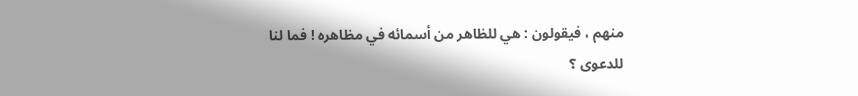منهم ، فيقولون : هي للظاهر من أسمائه في مظاهره ! فما لنا للدعوى ؟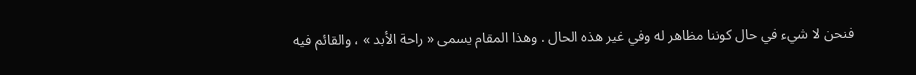فنحن لا شيء في حال كوننا مظاهر له وفي غير هذه الحال . وهذا المقام يسمى « راحة الأبد » ، والقائم فيه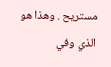مستريح . وهذا هو الذي وفي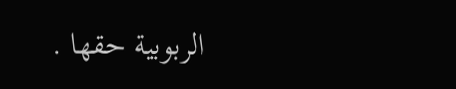الربوبية حقها .